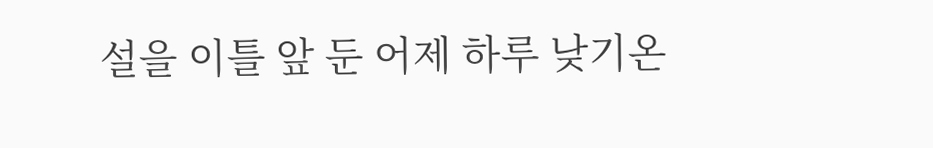설을 이틀 앞 둔 어제 하루 낮기온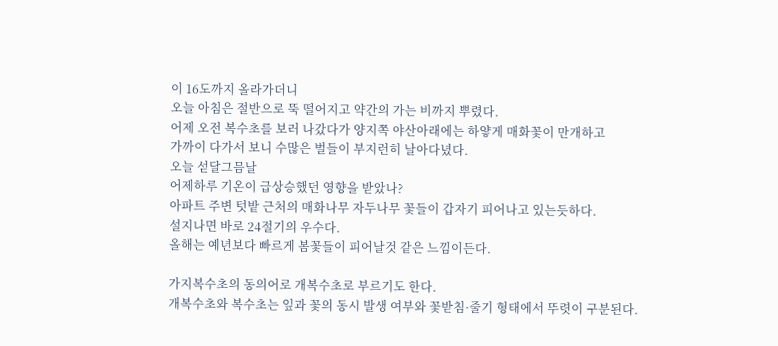이 16도까지 올라가더니
오늘 아침은 절반으로 뚝 떨어지고 약간의 가는 비까지 뿌렸다.
어제 오전 복수초를 보러 나갔다가 양지쪽 야산아래에는 하얗게 매화꽃이 만개하고
가까이 다가서 보니 수많은 벌들이 부지런히 날아다녔다.
오늘 섣달그믐날
어제하루 기온이 급상승했던 영향을 받았나?
아파트 주변 텃밭 근처의 매화나무 자두나무 꽃들이 갑자기 피어나고 있는듯하다.
설지나면 바로 24절기의 우수다.
올해는 예년보다 빠르게 봄꽃들이 피어날것 같은 느낌이든다.

가지복수초의 동의어로 개복수초로 부르기도 한다.
개복수초와 복수초는 잎과 꽃의 동시 발생 여부와 꽃받침·줄기 형태에서 뚜렷이 구분된다.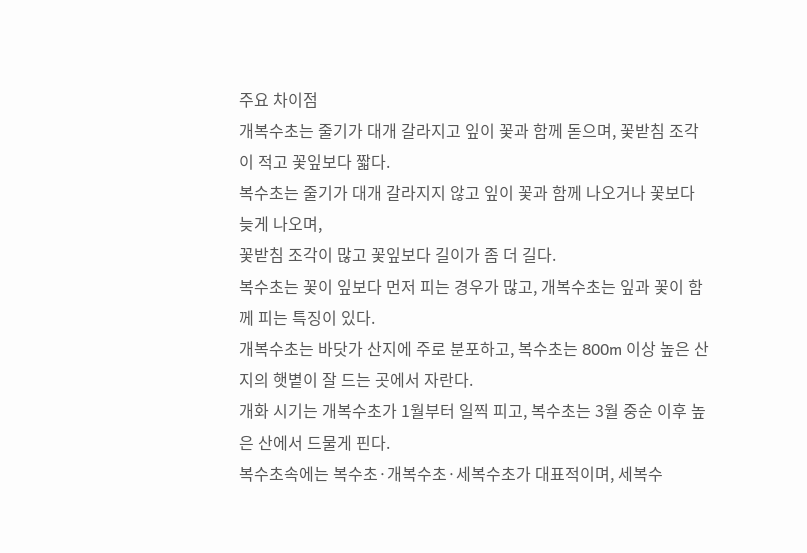주요 차이점
개복수초는 줄기가 대개 갈라지고 잎이 꽃과 함께 돋으며, 꽃받침 조각이 적고 꽃잎보다 짧다.
복수초는 줄기가 대개 갈라지지 않고 잎이 꽃과 함께 나오거나 꽃보다 늦게 나오며,
꽃받침 조각이 많고 꽃잎보다 길이가 좀 더 길다.
복수초는 꽃이 잎보다 먼저 피는 경우가 많고, 개복수초는 잎과 꽃이 함께 피는 특징이 있다.
개복수초는 바닷가 산지에 주로 분포하고, 복수초는 800m 이상 높은 산지의 햇볕이 잘 드는 곳에서 자란다.
개화 시기는 개복수초가 1월부터 일찍 피고, 복수초는 3월 중순 이후 높은 산에서 드물게 핀다.
복수초속에는 복수초·개복수초·세복수초가 대표적이며, 세복수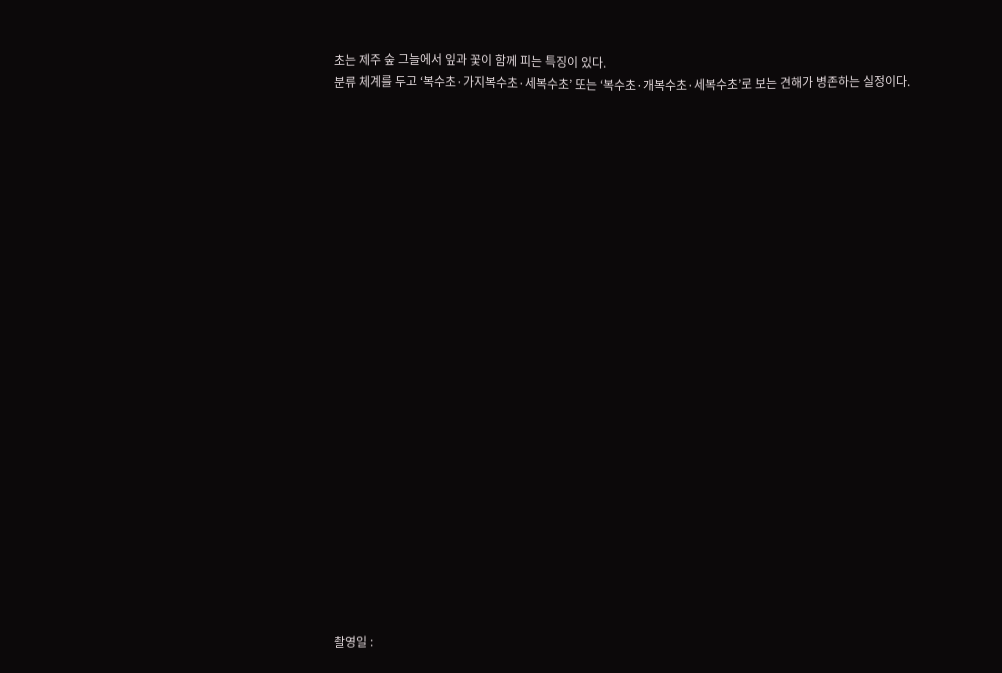초는 제주 숲 그늘에서 잎과 꽃이 함께 피는 특징이 있다.
분류 체계를 두고 ‘복수초·가지복수초·세복수초’ 또는 ‘복수초·개복수초·세복수초’로 보는 견해가 병존하는 실정이다.
























촬영일 :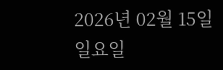2026년 02월 15일 일요일